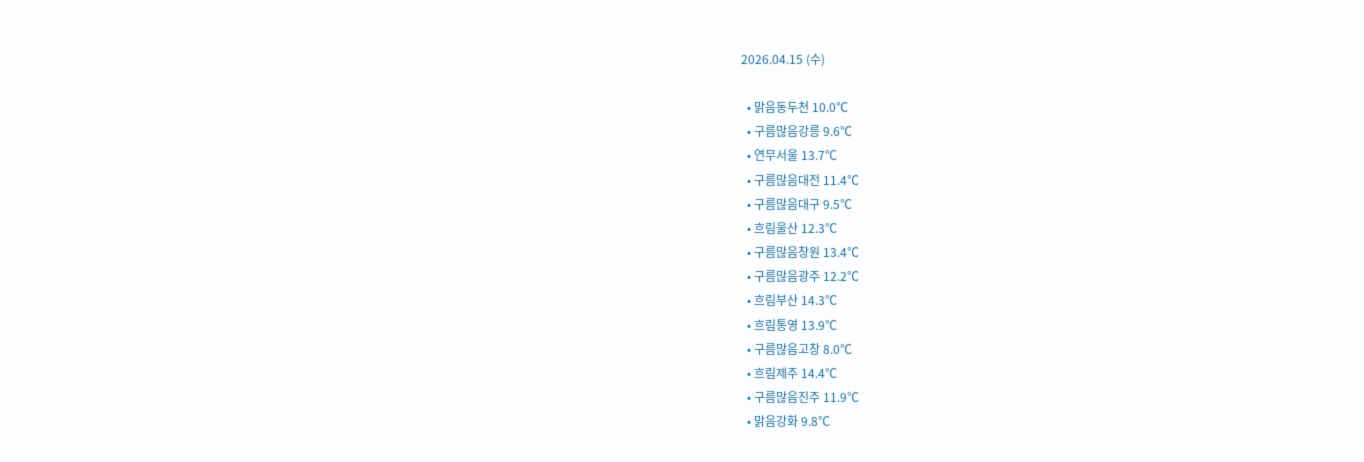2026.04.15 (수)

  • 맑음동두천 10.0℃
  • 구름많음강릉 9.6℃
  • 연무서울 13.7℃
  • 구름많음대전 11.4℃
  • 구름많음대구 9.5℃
  • 흐림울산 12.3℃
  • 구름많음창원 13.4℃
  • 구름많음광주 12.2℃
  • 흐림부산 14.3℃
  • 흐림통영 13.9℃
  • 구름많음고창 8.0℃
  • 흐림제주 14.4℃
  • 구름많음진주 11.9℃
  • 맑음강화 9.8℃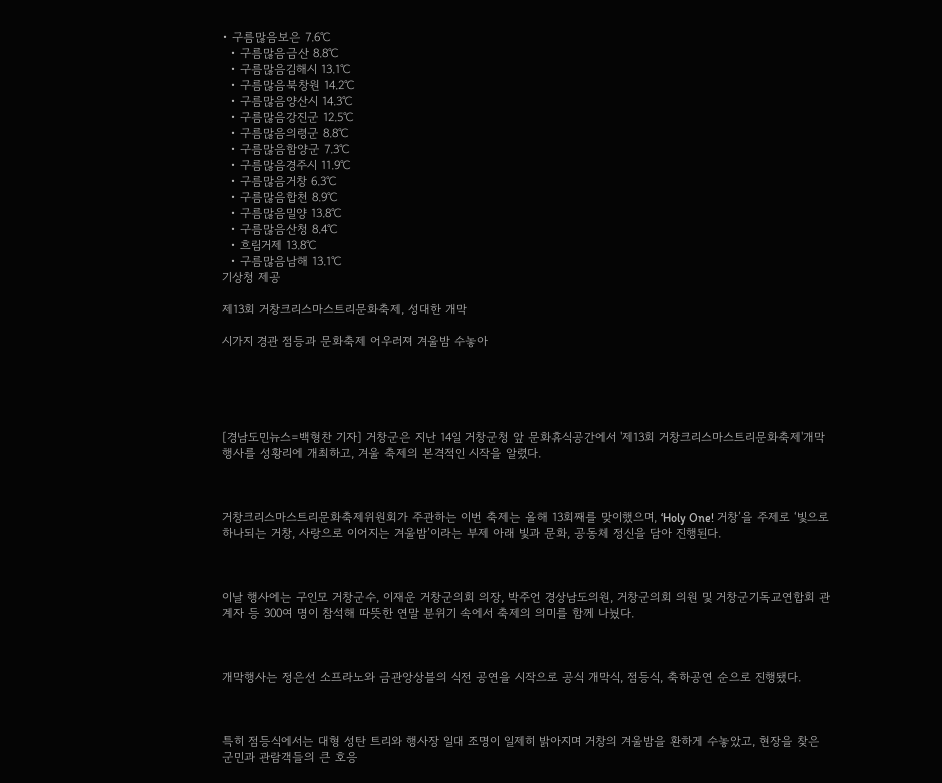• 구름많음보은 7.6℃
  • 구름많음금산 8.8℃
  • 구름많음김해시 13.1℃
  • 구름많음북창원 14.2℃
  • 구름많음양산시 14.3℃
  • 구름많음강진군 12.5℃
  • 구름많음의령군 8.8℃
  • 구름많음함양군 7.3℃
  • 구름많음경주시 11.9℃
  • 구름많음거창 6.3℃
  • 구름많음합천 8.9℃
  • 구름많음밀양 13.8℃
  • 구름많음산청 8.4℃
  • 흐림거제 13.8℃
  • 구름많음남해 13.1℃
기상청 제공

제13회 거창크리스마스트리문화축제, 성대한 개막

시가지 경관 점등과 문화축제 어우러져 겨울밤 수놓아





[경남도민뉴스=백형찬 기자] 거창군은 지난 14일 거창군청 앞 문화휴식공간에서 '제13회 거창크리스마스트리문화축제'개막행사를 성황리에 개최하고, 겨울 축제의 본격적인 시작을 알렸다.



거창크리스마스트리문화축제위원회가 주관하는 이번 축제는 올해 13회째를 맞이했으며, ‘Holy One! 거창’을 주제로 ‘빛으로 하나되는 거창, 사랑으로 이어지는 겨울밤’이라는 부제 아래 빛과 문화, 공동체 정신을 담아 진행된다.



이날 행사에는 구인모 거창군수, 이재운 거창군의회 의장, 박주언 경상남도의원, 거창군의회 의원 및 거창군기독교연합회 관계자 등 300여 명이 참석해 따뜻한 연말 분위기 속에서 축제의 의미를 함께 나눴다.



개막행사는 정은선 소프라노와 금관앙상블의 식전 공연을 시작으로 공식 개막식, 점등식, 축하공연 순으로 진행됐다.



특히 점등식에서는 대형 성탄 트리와 행사장 일대 조명이 일제히 밝아지며 거창의 겨울밤을 환하게 수놓았고, 현장을 찾은 군민과 관람객들의 큰 호응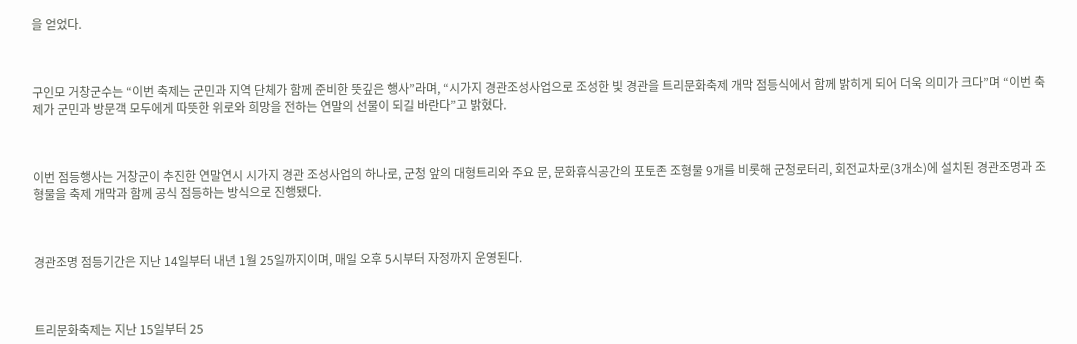을 얻었다.



구인모 거창군수는 “이번 축제는 군민과 지역 단체가 함께 준비한 뜻깊은 행사”라며, “시가지 경관조성사업으로 조성한 빛 경관을 트리문화축제 개막 점등식에서 함께 밝히게 되어 더욱 의미가 크다”며 “이번 축제가 군민과 방문객 모두에게 따뜻한 위로와 희망을 전하는 연말의 선물이 되길 바란다”고 밝혔다.



이번 점등행사는 거창군이 추진한 연말연시 시가지 경관 조성사업의 하나로, 군청 앞의 대형트리와 주요 문, 문화휴식공간의 포토존 조형물 9개를 비롯해 군청로터리, 회전교차로(3개소)에 설치된 경관조명과 조형물을 축제 개막과 함께 공식 점등하는 방식으로 진행됐다.



경관조명 점등기간은 지난 14일부터 내년 1월 25일까지이며, 매일 오후 5시부터 자정까지 운영된다.



트리문화축제는 지난 15일부터 25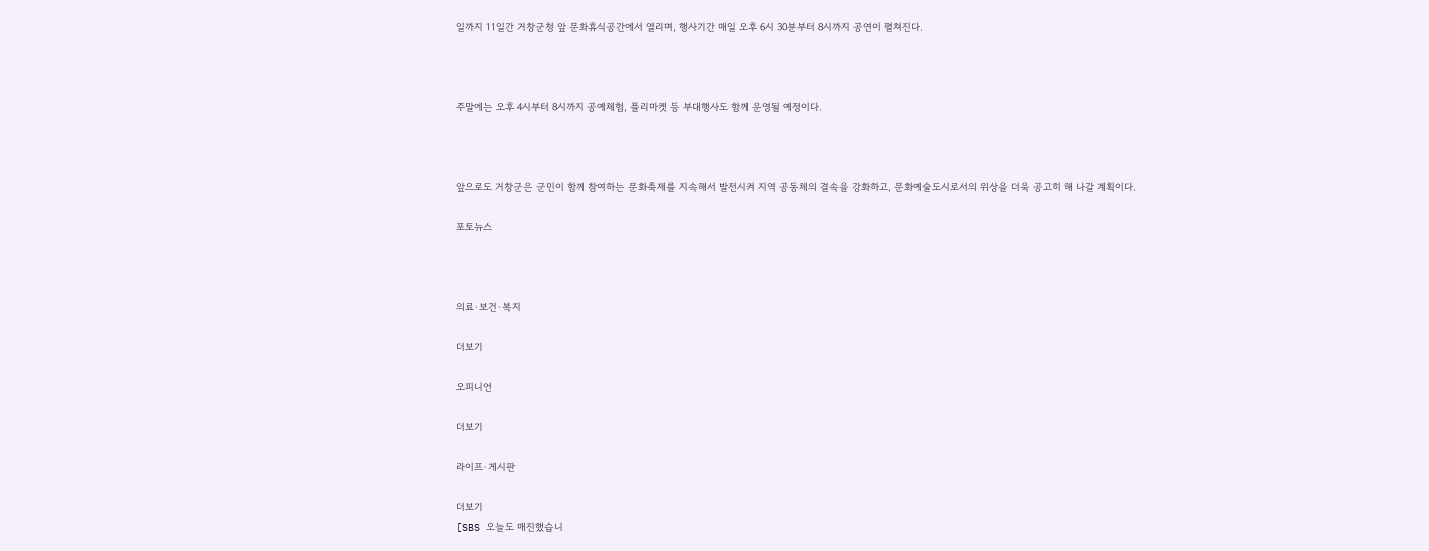일까지 11일간 거창군청 앞 문화휴식공간에서 열리며, 행사기간 매일 오후 6시 30분부터 8시까지 공연이 펼쳐진다.



주말에는 오후 4시부터 8시까지 공예체험, 플리마켓 등 부대행사도 함께 운영될 예정이다.



앞으로도 거창군은 군민이 함께 참여하는 문화축제를 지속해서 발전시켜 지역 공동체의 결속을 강화하고, 문화예술도시로서의 위상을 더욱 공고히 해 나갈 계획이다.

포토뉴스



의료·보건·복지

더보기

오피니언

더보기

라이프·게시판

더보기
[SBS 오늘도 매진했습니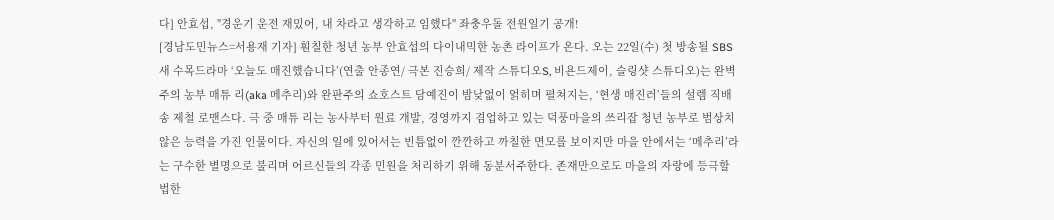다] 안효섭, "경운기 운전 재밌어, 내 차라고 생각하고 임했다" 좌충우돌 전원일기 공개!
[경남도민뉴스=서용재 기자] 훤칠한 청년 농부 안효섭의 다이내믹한 농촌 라이프가 온다. 오는 22일(수) 첫 방송될 SBS 새 수목드라마 ‘오늘도 매진했습니다’(연출 안종연/ 극본 진승희/ 제작 스튜디오S, 비욘드제이, 슬링샷 스튜디오)는 완벽주의 농부 매튜 리(aka 메추리)와 완판주의 쇼호스트 담예진이 밤낮없이 얽히며 펼쳐지는, ‘현생 매진러’들의 설렘 직배송 제철 로맨스다. 극 중 매튜 리는 농사부터 원료 개발, 경영까지 겸업하고 있는 덕풍마을의 쓰리잡 청년 농부로 범상치 않은 능력을 가진 인물이다. 자신의 일에 있어서는 빈틈없이 깐깐하고 까칠한 면모를 보이지만 마을 안에서는 ‘메추리’라는 구수한 별명으로 불리며 어르신들의 각종 민원을 처리하기 위해 동분서주한다. 존재만으로도 마을의 자랑에 등극할 법한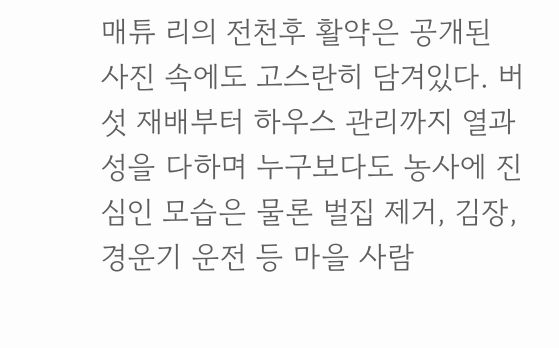매튜 리의 전천후 활약은 공개된 사진 속에도 고스란히 담겨있다. 버섯 재배부터 하우스 관리까지 열과 성을 다하며 누구보다도 농사에 진심인 모습은 물론 벌집 제거, 김장, 경운기 운전 등 마을 사람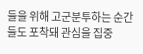들을 위해 고군분투하는 순간들도 포착돼 관심을 집중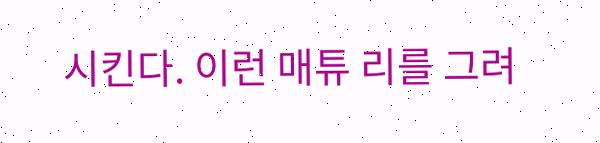시킨다. 이런 매튜 리를 그려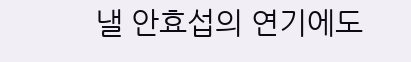낼 안효섭의 연기에도